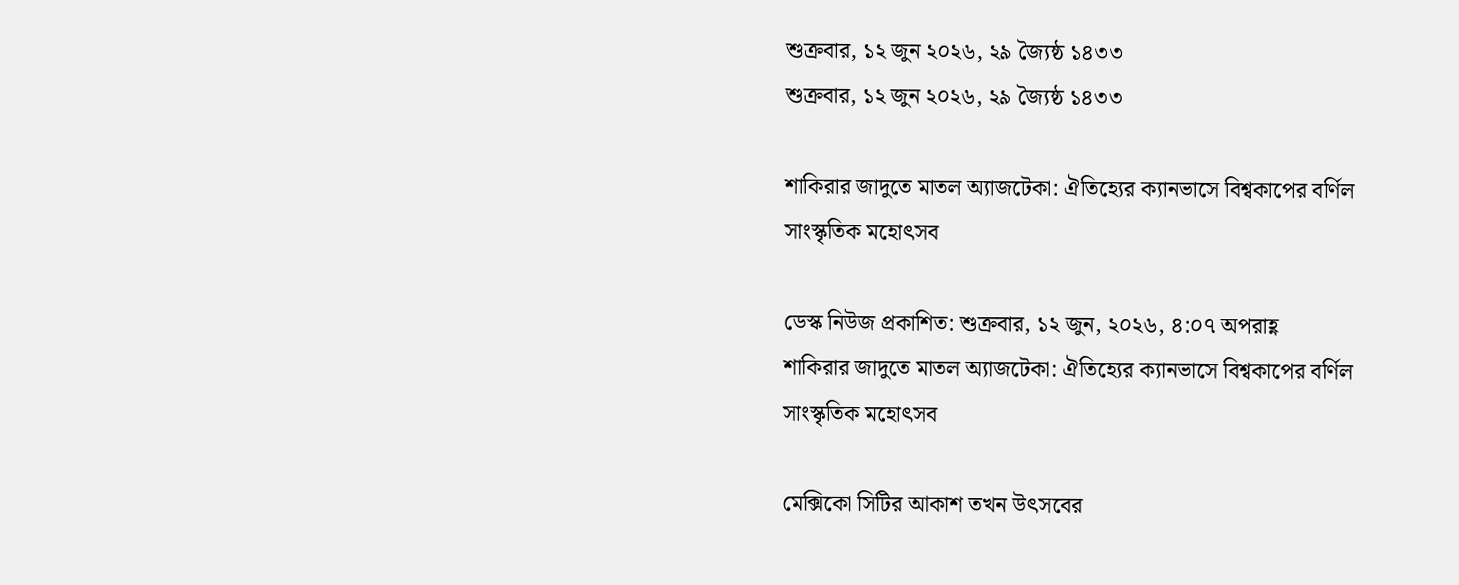শুক্রবার, ১২ জুন ২০২৬, ২৯ জ্যৈষ্ঠ ১৪৩৩
শুক্রবার, ১২ জুন ২০২৬, ২৯ জ্যৈষ্ঠ ১৪৩৩

শাকিরার জাদুতে মাতল অ্যাজটেকা: ঐতিহ্যের ক্যানভাসে বিশ্বকাপের বর্ণিল সাংস্কৃতিক মহোৎসব

ডেস্ক নিউজ প্রকাশিত: শুক্রবার, ১২ জুন, ২০২৬, ৪:০৭ অপরাহ্ণ
শাকিরার জাদুতে মাতল অ্যাজটেকা: ঐতিহ্যের ক্যানভাসে বিশ্বকাপের বর্ণিল সাংস্কৃতিক মহোৎসব

মেক্সিকো সিটির আকাশ তখন উৎসবের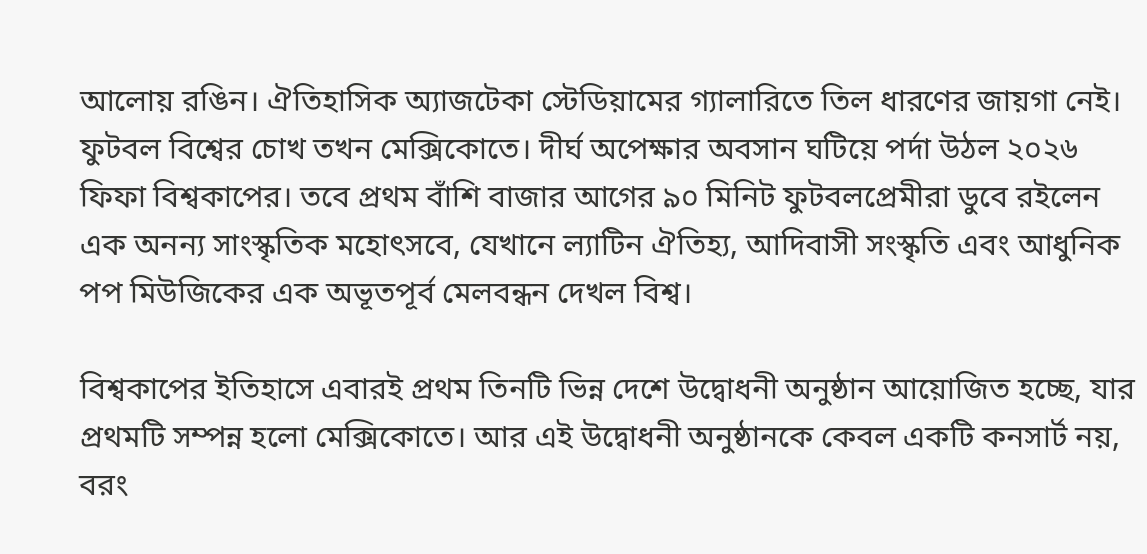আলোয় রঙিন। ঐতিহাসিক অ্যাজটেকা স্টেডিয়ামের গ্যালারিতে তিল ধারণের জায়গা নেই। ফুটবল বিশ্বের চোখ তখন মেক্সিকোতে। দীর্ঘ অপেক্ষার অবসান ঘটিয়ে পর্দা উঠল ২০২৬ ফিফা বিশ্বকাপের। তবে প্রথম বাঁশি বাজার আগের ৯০ মিনিট ফুটবলপ্রেমীরা ডুবে রইলেন এক অনন্য সাংস্কৃতিক মহোৎসবে, যেখানে ল্যাটিন ঐতিহ্য, আদিবাসী সংস্কৃতি এবং আধুনিক পপ মিউজিকের এক অভূতপূর্ব মেলবন্ধন দেখল বিশ্ব।

বিশ্বকাপের ইতিহাসে এবারই প্রথম তিনটি ভিন্ন দেশে উদ্বোধনী অনুষ্ঠান আয়োজিত হচ্ছে, যার প্রথমটি সম্পন্ন হলো মেক্সিকোতে। আর এই উদ্বোধনী অনুষ্ঠানকে কেবল একটি কনসার্ট নয়, বরং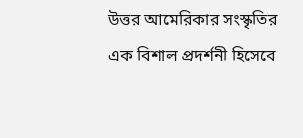উত্তর আমেরিকার সংস্কৃতির এক বিশাল প্রদর্শনী হিসেবে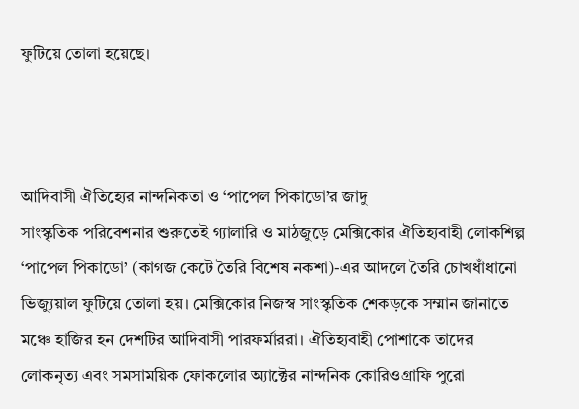ফুটিয়ে তোলা হয়েছে।



আদিবাসী ঐতিহ্যের নান্দনিকতা ও ‘পাপেল পিকাডো’র জাদু
সাংস্কৃতিক পরিবেশনার শুরুতেই গ্যালারি ও মাঠজুড়ে মেক্সিকোর ঐতিহ্যবাহী লোকশিল্প ‘পাপেল পিকাডো’ (কাগজ কেটে তৈরি বিশেষ নকশা)-এর আদলে তৈরি চোখধাঁধানো ভিজ্যুয়াল ফুটিয়ে তোলা হয়। মেক্সিকোর নিজস্ব সাংস্কৃতিক শেকড়কে সম্মান জানাতে মঞ্চে হাজির হন দেশটির আদিবাসী পারফর্মাররা। ঐতিহ্যবাহী পোশাকে তাদের লোকনৃত্য এবং সমসাময়িক ফোকলোর অ্যাক্টের নান্দনিক কোরিওগ্রাফি পুরো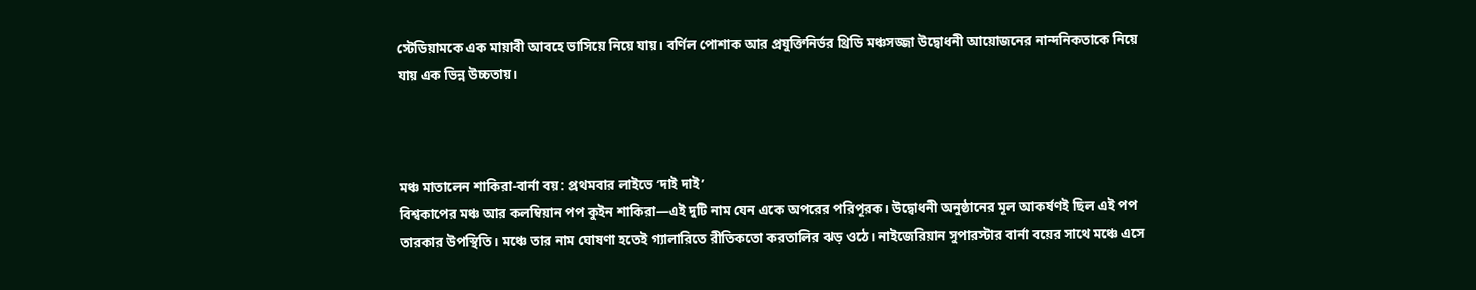স্টেডিয়ামকে এক মায়াবী আবহে ভাসিয়ে নিয়ে যায়। বর্ণিল পোশাক আর প্রযুক্তিনির্ভর থ্রিডি মঞ্চসজ্জা উদ্বোধনী আয়োজনের নান্দনিকতাকে নিয়ে যায় এক ভিন্ন উচ্চতায়।



মঞ্চ মাতালেন শাকিরা-বার্না বয়: প্রথমবার লাইভে ‘দাই দাই’
বিশ্বকাপের মঞ্চ আর কলম্বিয়ান পপ কুইন শাকিরা—এই দুটি নাম যেন একে অপরের পরিপূরক। উদ্বোধনী অনুষ্ঠানের মূল আকর্ষণই ছিল এই পপ তারকার উপস্থিতি। মঞ্চে তার নাম ঘোষণা হতেই গ্যালারিতে রীতিকতো করতালির ঝড় ওঠে। নাইজেরিয়ান সুপারস্টার বার্না বয়ের সাথে মঞ্চে এসে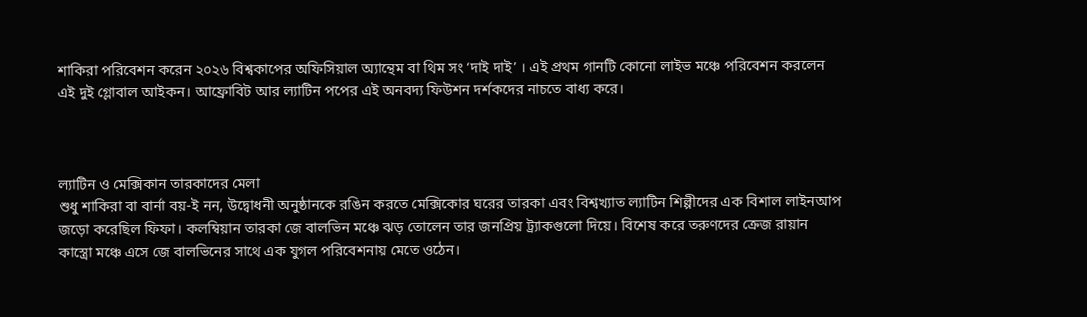শাকিরা পরিবেশন করেন ২০২৬ বিশ্বকাপের অফিসিয়াল অ্যান্থেম বা থিম সং ‘দাই দাই’ । এই প্রথম গানটি কোনো লাইভ মঞ্চে পরিবেশন করলেন এই দুই গ্লোবাল আইকন। আফ্রোবিট আর ল্যাটিন পপের এই অনবদ্য ফিউশন দর্শকদের নাচতে বাধ্য করে।



ল্যাটিন ও মেক্সিকান তারকাদের মেলা
শুধু শাকিরা বা বার্না বয়-ই নন, উদ্বোধনী অনুষ্ঠানকে রঙিন করতে মেক্সিকোর ঘরের তারকা এবং বিশ্বখ্যাত ল্যাটিন শিল্পীদের এক বিশাল লাইনআপ জড়ো করেছিল ফিফা। কলম্বিয়ান তারকা জে বালভিন মঞ্চে ঝড় তোলেন তার জনপ্রিয় ট্র্যাকগুলো দিয়ে। বিশেষ করে তরুণদের ক্রেজ রায়ান কাস্ত্রো মঞ্চে এসে জে বালভিনের সাথে এক যুগল পরিবেশনায় মেতে ওঠেন।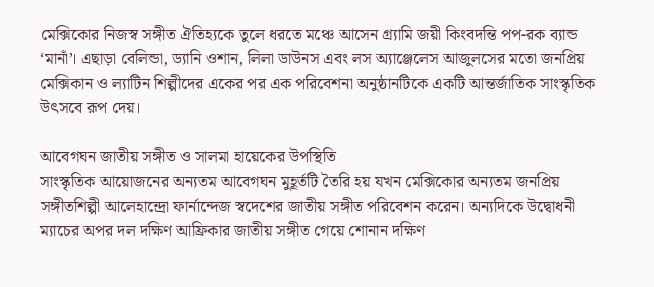মেক্সিকোর নিজস্ব সঙ্গীত ঐতিহ্যকে তুলে ধরতে মঞ্চে আসেন গ্র্যামি জয়ী কিংবদন্তি পপ-রক ব্যান্ড ‘মানাঁ’। এছাড়া বেলিন্ডা, ড্যানি ওশান, লিলা ডাউনস এবং লস অ্যাঞ্জেলেস আজুলসের মতো জনপ্রিয় মেক্সিকান ও ল্যাটিন শিল্পীদের একের পর এক পরিবেশনা অনুষ্ঠানটিকে একটি আন্তর্জাতিক সাংস্কৃতিক উৎসবে রূপ দেয়।

আবেগঘন জাতীয় সঙ্গীত ও সালমা হায়েকের উপস্থিতি
সাংস্কৃতিক আয়োজনের অন্যতম আবেগঘন মুহূর্তটি তৈরি হয় যখন মেক্সিকোর অন্যতম জনপ্রিয় সঙ্গীতশিল্পী আলেহান্দ্রো ফার্নান্দেজ স্বদেশের জাতীয় সঙ্গীত পরিবেশন করেন। অন্যদিকে উদ্বোধনী ম্যাচের অপর দল দক্ষিণ আফ্রিকার জাতীয় সঙ্গীত গেয়ে শোনান দক্ষিণ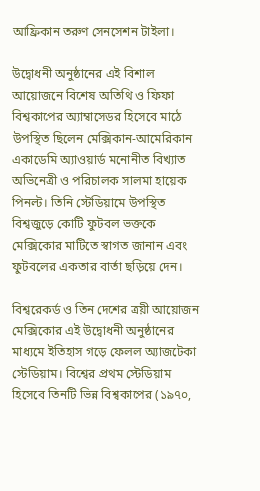আফ্রিকান তরুণ সেনসেশন টাইলা।

উদ্বোধনী অনুষ্ঠানের এই বিশাল আয়োজনে বিশেষ অতিথি ও ফিফা বিশ্বকাপের অ্যাম্বাসেডর হিসেবে মাঠে উপস্থিত ছিলেন মেক্সিকান-আমেরিকান একাডেমি অ্যাওয়ার্ড মনোনীত বিখ্যাত অভিনেত্রী ও পরিচালক সালমা হায়েক পিনল্ট। তিনি স্টেডিয়ামে উপস্থিত বিশ্বজুড়ে কোটি ফুটবল ভক্তকে মেক্সিকোর মাটিতে স্বাগত জানান এবং ফুটবলের একতার বার্তা ছড়িয়ে দেন।

বিশ্বরেকর্ড ও তিন দেশের ত্রয়ী আয়োজন
মেক্সিকোর এই উদ্বোধনী অনুষ্ঠানের মাধ্যমে ইতিহাস গড়ে ফেলল অ্যাজটেকা স্টেডিয়াম। বিশ্বের প্রথম স্টেডিয়াম হিসেবে তিনটি ভিন্ন বিশ্বকাপের (১৯৭০,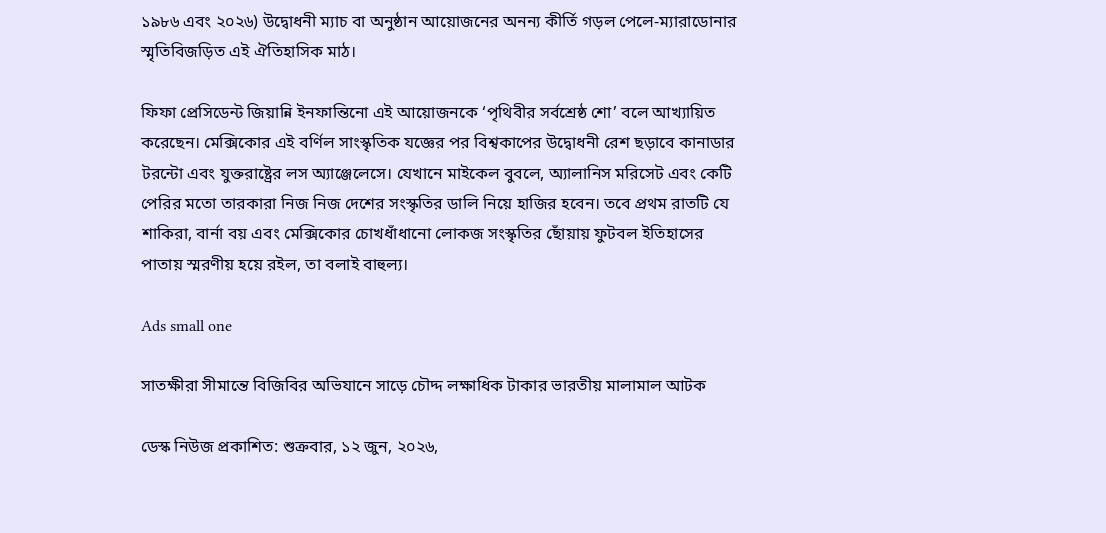১৯৮৬ এবং ২০২৬) উদ্বোধনী ম্যাচ বা অনুষ্ঠান আয়োজনের অনন্য কীর্তি গড়ল পেলে-ম্যারাডোনার স্মৃতিবিজড়িত এই ঐতিহাসিক মাঠ।

ফিফা প্রেসিডেন্ট জিয়ান্নি ইনফান্তিনো এই আয়োজনকে ‘পৃথিবীর সর্বশ্রেষ্ঠ শো’ বলে আখ্যায়িত করেছেন। মেক্সিকোর এই বর্ণিল সাংস্কৃতিক যজ্ঞের পর বিশ্বকাপের উদ্বোধনী রেশ ছড়াবে কানাডার টরন্টো এবং যুক্তরাষ্ট্রের লস অ্যাঞ্জেলেসে। যেখানে মাইকেল বুবলে, অ্যালানিস মরিসেট এবং কেটি পেরির মতো তারকারা নিজ নিজ দেশের সংস্কৃতির ডালি নিয়ে হাজির হবেন। তবে প্রথম রাতটি যে শাকিরা, বার্না বয় এবং মেক্সিকোর চোখধাঁধানো লোকজ সংস্কৃতির ছোঁয়ায় ফুটবল ইতিহাসের পাতায় স্মরণীয় হয়ে রইল, তা বলাই বাহুল্য।

Ads small one

সাতক্ষীরা সীমান্তে বিজিবির অভিযানে সাড়ে চৌদ্দ লক্ষাধিক টাকার ভারতীয় মালামাল আটক

ডেস্ক নিউজ প্রকাশিত: শুক্রবার, ১২ জুন, ২০২৬,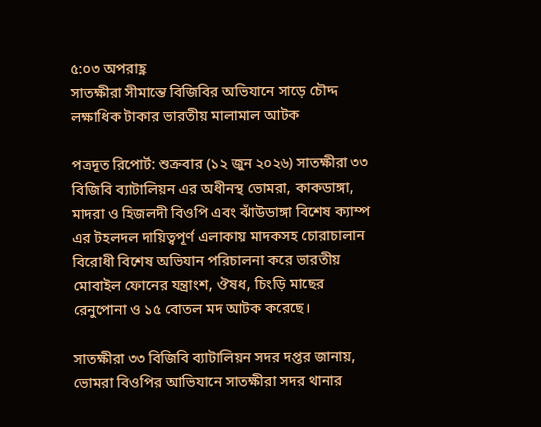৫:০৩ অপরাহ্ণ
সাতক্ষীরা সীমান্তে বিজিবির অভিযানে সাড়ে চৌদ্দ লক্ষাধিক টাকার ভারতীয় মালামাল আটক

পত্রদূত রিপোর্ট: শুক্রবার (১২ জুন ২০২৬) সাতক্ষীরা ৩৩ বিজিবি ব্যাটালিয়ন এর অধীনস্থ ভোমরা, কাকডাঙ্গা, মাদরা ও হিজলদী বিওপি এবং ঝাঁউডাঙ্গা বিশেষ ক্যাম্প এর টহলদল দায়িত্বপূর্ণ এলাকায় মাদকসহ চোরাচালান বিরোধী বিশেষ অভিযান পরিচালনা করে ভারতীয় মোবাইল ফোনের যন্ত্রাংশ, ঔষধ, চিংড়ি মাছের রেনুপোনা ও ১৫ বোতল মদ আটক করেছে।

সাতক্ষীরা ৩৩ বিজিবি ব্যাটালিয়ন সদর দপ্তর জানায়, ভোমরা বিওপির আভিযানে সাতক্ষীরা সদর থানার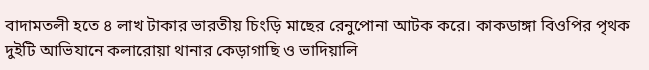বাদামতলী হতে ৪ লাখ টাকার ভারতীয় চিংড়ি মাছের রেনুপোনা আটক করে। কাকডাঙ্গা বিওপির পৃথক দুইটি আভিযানে কলারোয়া থানার কেড়াগাছি ও ভাদিয়ালি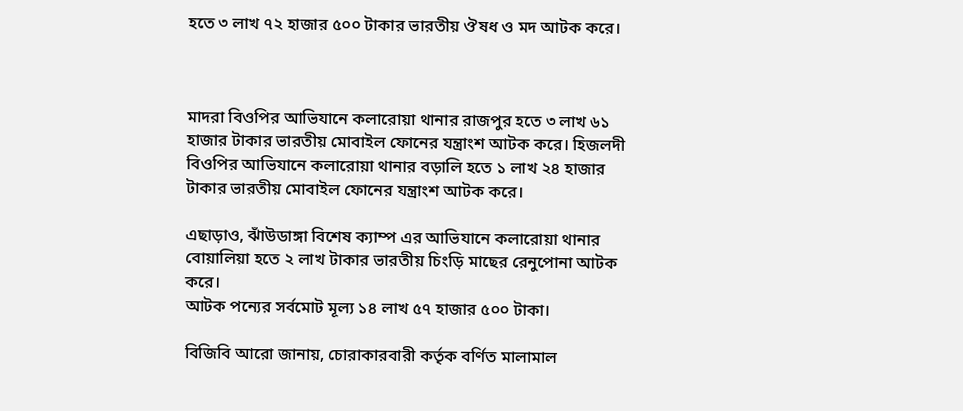হতে ৩ লাখ ৭২ হাজার ৫০০ টাকার ভারতীয় ঔষধ ও মদ আটক করে।



মাদরা বিওপির আভিযানে কলারোয়া থানার রাজপুর হতে ৩ লাখ ৬১ হাজার টাকার ভারতীয় মোবাইল ফোনের যন্ত্রাংশ আটক করে। হিজলদী বিওপির আভিযানে কলারোয়া থানার বড়ালি হতে ১ লাখ ২৪ হাজার টাকার ভারতীয় মোবাইল ফোনের যন্ত্রাংশ আটক করে।

এছাড়াও, ঝাঁউডাঙ্গা বিশেষ ক্যাম্প এর আভিযানে কলারোয়া থানার বোয়ালিয়া হতে ২ লাখ টাকার ভারতীয় চিংড়ি মাছের রেনুপোনা আটক করে।
আটক পন্যের সর্বমোট মূল্য ১৪ লাখ ৫৭ হাজার ৫০০ টাকা।

বিজিবি আরো জানায়, চোরাকারবারী কর্তৃক বর্ণিত মালামাল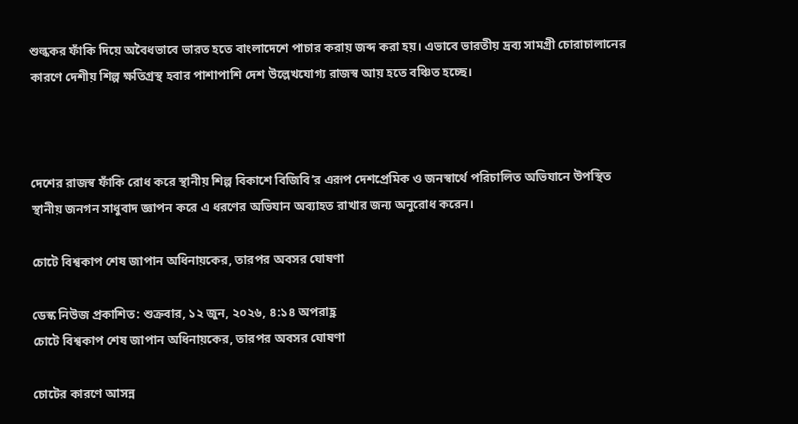শুল্ককর ফাঁকি দিয়ে অবৈধভাবে ভারত হতে বাংলাদেশে পাচার করায় জব্দ করা হয়। এভাবে ভারতীয় দ্রব্য সামগ্রী চোরাচালানের কারণে দেশীয় শিল্প ক্ষতিগ্রস্থ হবার পাশাপাশি দেশ উল্লেখযোগ্য রাজস্ব আয় হতে বঞ্চিত হচ্ছে।



দেশের রাজস্ব ফাঁকি রোধ করে স্থানীয় শিল্প বিকাশে বিজিবি’র এরূপ দেশপ্রেমিক ও জনস্বার্থে পরিচালিত অভিযানে উপস্থিত স্থানীয় জনগন সাধুবাদ জ্ঞাপন করে এ ধরণের অভিযান অব্যাহত রাখার জন্য অনুরোধ করেন।

চোটে বিশ্বকাপ শেষ জাপান অধিনায়কের, তারপর অবসর ঘোষণা

ডেস্ক নিউজ প্রকাশিত: শুক্রবার, ১২ জুন, ২০২৬, ৪:১৪ অপরাহ্ণ
চোটে বিশ্বকাপ শেষ জাপান অধিনায়কের, তারপর অবসর ঘোষণা

চোটের কারণে আসন্ন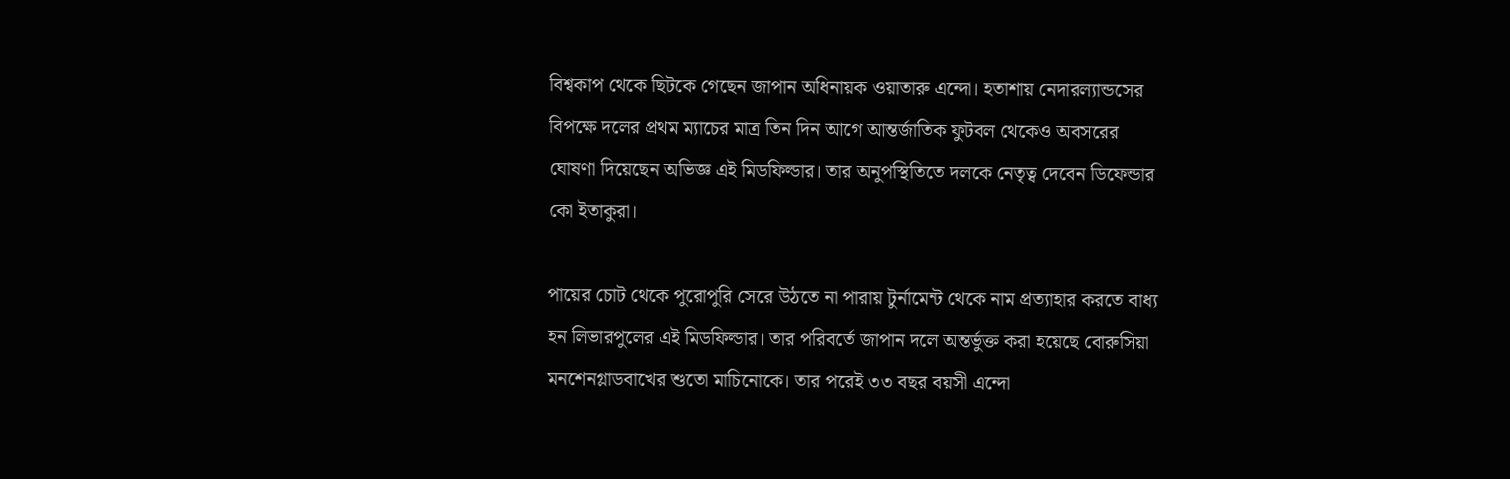বিশ্বকাপ থেকে ছিটকে গেছেন জাপান অধিনায়ক ওয়াতারু এন্দো। হতাশায় নেদারল্যান্ডসের বিপক্ষে দলের প্রথম ম্যাচের মাত্র তিন দিন আগে আন্তর্জাতিক ফুটবল থেকেও অবসরের ঘোষণা দিয়েছেন অভিজ্ঞ এই মিডফিল্ডার। তার অনুপস্থিতিতে দলকে নেতৃত্ব দেবেন ডিফেন্ডার কো ইতাকুরা।

পায়ের চোট থেকে পুরোপুরি সেরে উঠতে না পারায় টুর্নামেন্ট থেকে নাম প্রত্যাহার করতে বাধ্য হন লিভারপুলের এই মিডফিল্ডার। তার পরিবর্তে জাপান দলে অন্তর্ভুক্ত করা হয়েছে বোরুসিয়া মনশেনগ্লাডবাখের শুতো মাচিনোকে। তার পরেই ৩৩ বছর বয়সী এন্দো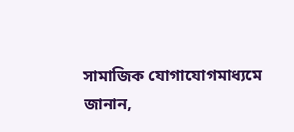সামাজিক যোগাযোগমাধ্যমে জানান,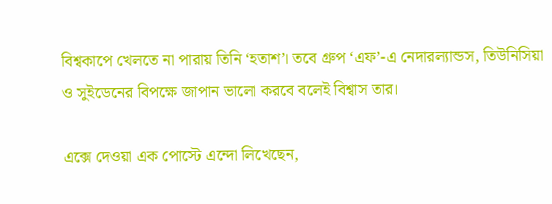বিশ্বকাপে খেলতে না পারায় তিনি ‘হতাশ’। তবে গ্রুপ ‘এফ’-এ নেদারল্যান্ডস, তিউনিসিয়া ও সুইডেনের বিপক্ষে জাপান ভালো করবে বলেই বিশ্বাস তার।

এক্সে দেওয়া এক পোস্টে এন্দো লিখেছেন,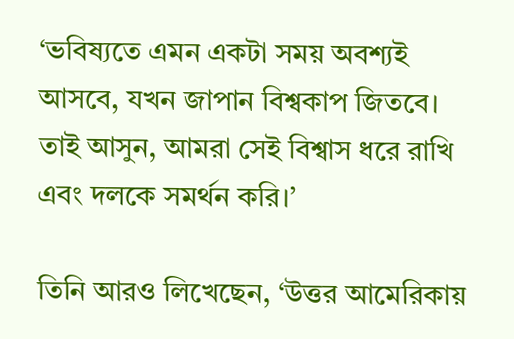‘ভবিষ্যতে এমন একটা সময় অবশ্যই আসবে, যখন জাপান বিশ্বকাপ জিতবে। তাই আসুন, আমরা সেই বিশ্বাস ধরে রাখি এবং দলকে সমর্থন করি।’

তিনি আরও লিখেছেন, ‘উত্তর আমেরিকায়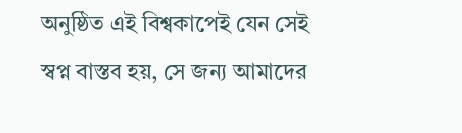অনুষ্ঠিত এই বিশ্বকাপেই যেন সেই স্বপ্ন বাস্তব হয়, সে জন্য আমাদের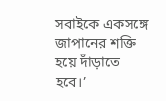সবাইকে একসঙ্গে জাপানের শক্তি হয়ে দাঁড়াতে হবে।’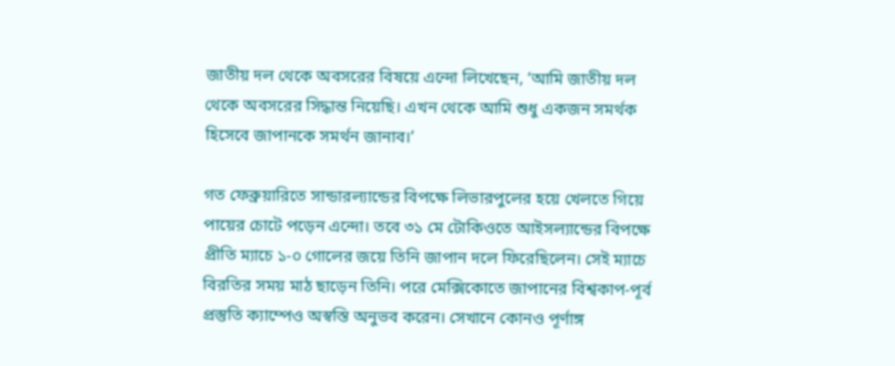জাতীয় দল থেকে অবসরের বিষয়ে এন্দো লিখেছেন, ‘আমি জাতীয় দল থেকে অবসরের সিদ্ধান্ত নিয়েছি। এখন থেকে আমি শুধু একজন সমর্থক হিসেবে জাপানকে সমর্থন জানাব।’

গত ফেব্রুয়ারিতে সান্ডারল্যান্ডের বিপক্ষে লিভারপুলের হয়ে খেলতে গিয়ে পায়ের চোটে পড়েন এন্দো। তবে ৩১ মে টোকিওতে আইসল্যান্ডের বিপক্ষে প্রীতি ম্যাচে ১-০ গোলের জয়ে তিনি জাপান দলে ফিরেছিলেন। সেই ম্যাচে বিরতির সময় মাঠ ছাড়েন তিনি। পরে মেক্সিকোতে জাপানের বিশ্বকাপ-পূর্ব প্রস্তুতি ক্যাম্পেও অস্বস্তি অনুভব করেন। সেখানে কোনও পূর্ণাঙ্গ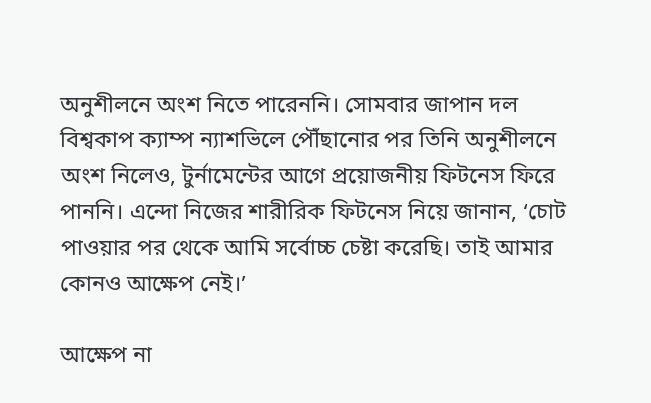অনুশীলনে অংশ নিতে পারেননি। সোমবার জাপান দল বিশ্বকাপ ক্যাম্প ন্যাশভিলে পৌঁছানোর পর তিনি অনুশীলনে অংশ নিলেও, টুর্নামেন্টের আগে প্রয়োজনীয় ফিটনেস ফিরে পাননি। এন্দো নিজের শারীরিক ফিটনেস নিয়ে জানান, ‘চোট পাওয়ার পর থেকে আমি সর্বোচ্চ চেষ্টা করেছি। তাই আমার কোনও আক্ষেপ নেই।’

আক্ষেপ না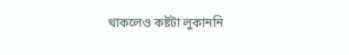থাকলেও কষ্টটা লুকাননি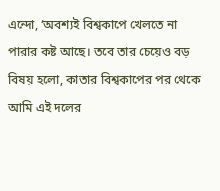এন্দো, ‘অবশ্যই বিশ্বকাপে খেলতে না পারার কষ্ট আছে। তবে তার চেয়েও বড় বিষয় হলো, কাতার বিশ্বকাপের পর থেকে আমি এই দলের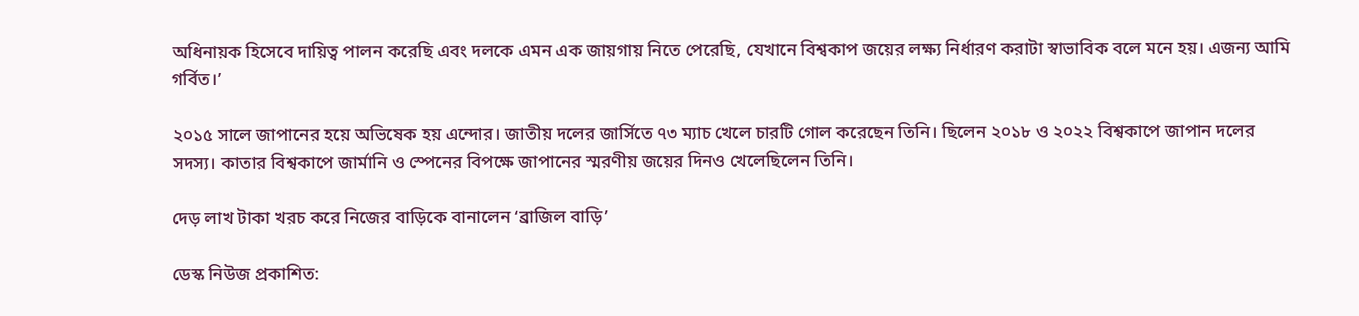অধিনায়ক হিসেবে দায়িত্ব পালন করেছি এবং দলকে এমন এক জায়গায় নিতে পেরেছি, যেখানে বিশ্বকাপ জয়ের লক্ষ্য নির্ধারণ করাটা স্বাভাবিক বলে মনে হয়। এজন্য আমি গর্বিত।’

২০১৫ সালে জাপানের হয়ে অভিষেক হয় এন্দোর। জাতীয় দলের জার্সিতে ৭৩ ম্যাচ খেলে চারটি গোল করেছেন তিনি। ছিলেন ২০১৮ ও ২০২২ বিশ্বকাপে জাপান দলের সদস্য। কাতার বিশ্বকাপে জার্মানি ও স্পেনের বিপক্ষে জাপানের স্মরণীয় জয়ের দিনও খেলেছিলেন তিনি।

দেড় লাখ টাকা খরচ করে নিজের বাড়িকে বানালেন ‘ব্রাজিল বাড়ি’

ডেস্ক নিউজ প্রকাশিত: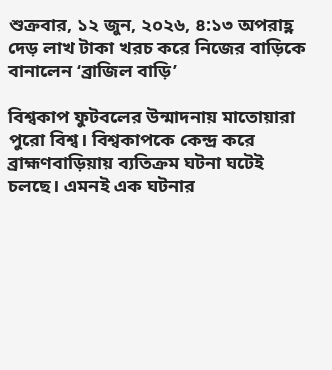শুক্রবার, ১২ জুন, ২০২৬, ৪:১৩ অপরাহ্ণ
দেড় লাখ টাকা খরচ করে নিজের বাড়িকে বানালেন ‘ব্রাজিল বাড়ি’

বিশ্বকাপ ফুটবলের উন্মাদনায় মাতোয়ারা পুরো বিশ্ব। বিশ্বকাপকে কেন্দ্র করে ব্রাহ্মণবাড়িয়ায় ব্যতিক্রম ঘটনা ঘটেই চলছে। এমনই এক ঘটনার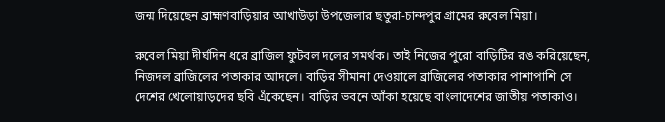জন্ম দিয়েছেন ব্রাহ্মণবাড়িয়ার আখাউড়া উপজেলার ছতুরা-চান্দপুর গ্রামের রুবেল মিয়া।

রুবেল মিয়া দীর্ঘদিন ধরে ব্রাজিল ফুটবল দলের সমর্থক। তাই নিজের পুরো বাড়িটির রঙ করিয়েছেন, নিজদল ব্রাজিলের পতাকার আদলে। বাড়ির সীমানা দেওয়ালে ব্রাজিলের পতাকার পাশাপাশি সে দেশের খেলোয়াড়দের ছবি এঁকেছেন। বাড়ির ভবনে আঁকা হয়েছে বাংলাদেশের জাতীয় পতাকাও।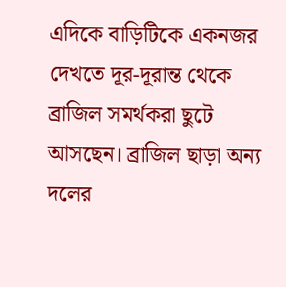এদিকে বাড়িটিকে একনজর দেখতে দূর-দূরান্ত থেকে ব্রাজিল সমর্থকরা ছুটে আসছেন। ব্রাজিল ছাড়া অন্য দলের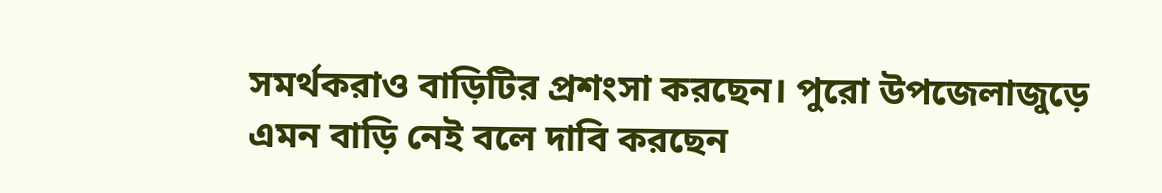সমর্থকরাও বাড়িটির প্রশংসা করছেন। পুরো উপজেলাজুড়ে এমন বাড়ি নেই বলে দাবি করছেন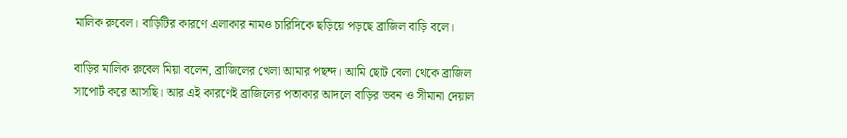মালিক রুবেল। বাড়িটির কারণে এলাকার নামও চারিদিকে ছড়িয়ে পড়ছে ব্রাজিল বাড়ি বলে।

বাড়ির মালিক রুবেল মিয়া বলেন, ব্রাজিলের খেলা আমার পছন্দ। আমি ছোট বেলা থেকে ব্রাজিল সাপোর্ট করে আসছি। আর এই কারণেই ব্রাজিলের পতাকার আদলে বাড়ির ভবন ও সীমানা দেয়াল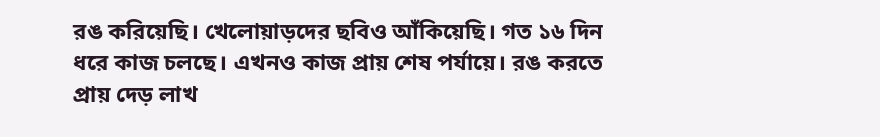রঙ করিয়েছি। খেলোয়াড়দের ছবিও আঁকিয়েছি। গত ১৬ দিন ধরে কাজ চলছে। এখনও কাজ প্রায় শেষ পর্যায়ে। রঙ করতে প্রায় দেড় লাখ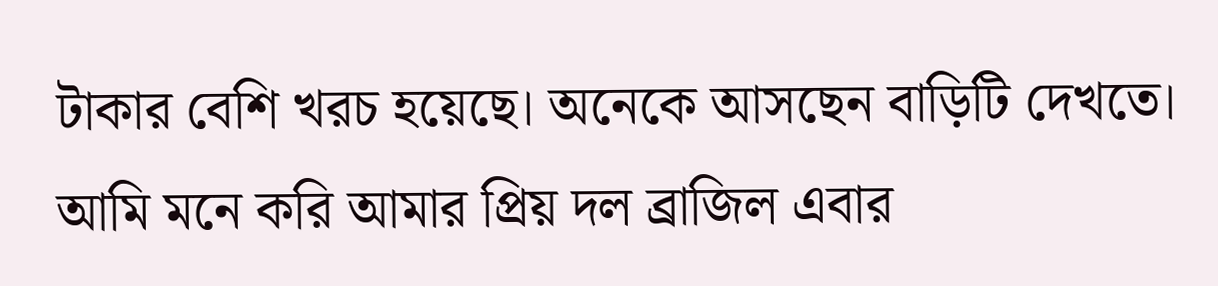টাকার বেশি খরচ হয়েছে। অনেকে আসছেন বাড়িটি দেখতে। আমি মনে করি আমার প্রিয় দল ব্রাজিল এবার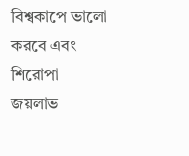বিশ্বকাপে ভালো করবে এবং শিরোপা জয়লাভ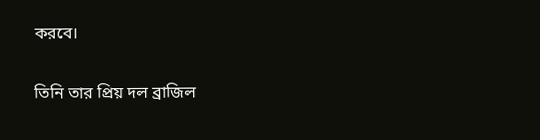করবে।

তিনি তার প্রিয় দল ব্রাজিল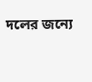দলের জন্যে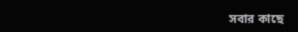সবার কাছে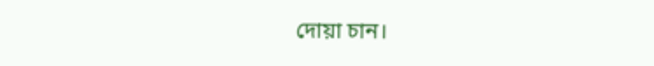দোয়া চান।